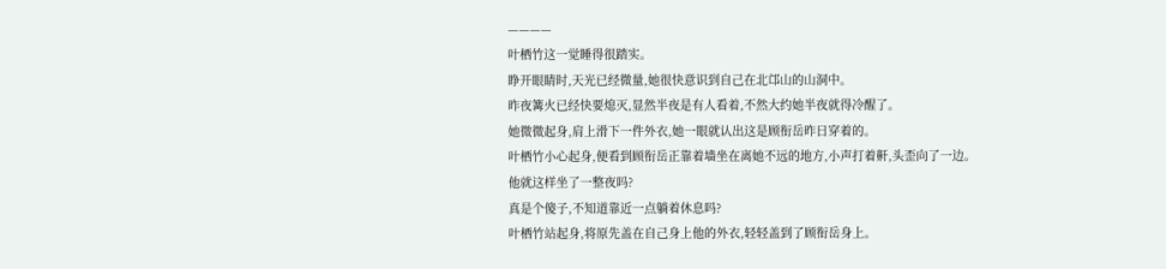————
叶栖竹这一觉睡得很踏实。
睁开眼睛时,天光已经微量,她很快意识到自己在北邙山的山洞中。
昨夜篝火已经快要熄灭,显然半夜是有人看着,不然大约她半夜就得冷醒了。
她微微起身,肩上滑下一件外衣,她一眼就认出这是顾衔岳昨日穿着的。
叶栖竹小心起身,便看到顾衔岳正靠着墙坐在离她不远的地方,小声打着鼾,头歪向了一边。
他就这样坐了一整夜吗?
真是个傻子,不知道靠近一点躺着休息吗?
叶栖竹站起身,将原先盖在自己身上他的外衣,轻轻盖到了顾衔岳身上。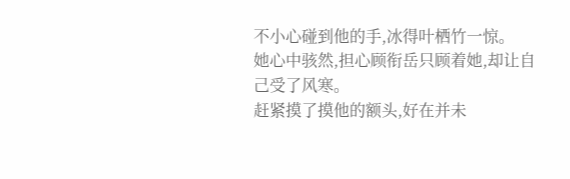不小心碰到他的手,冰得叶栖竹一惊。
她心中骇然,担心顾衔岳只顾着她,却让自己受了风寒。
赶紧摸了摸他的额头,好在并未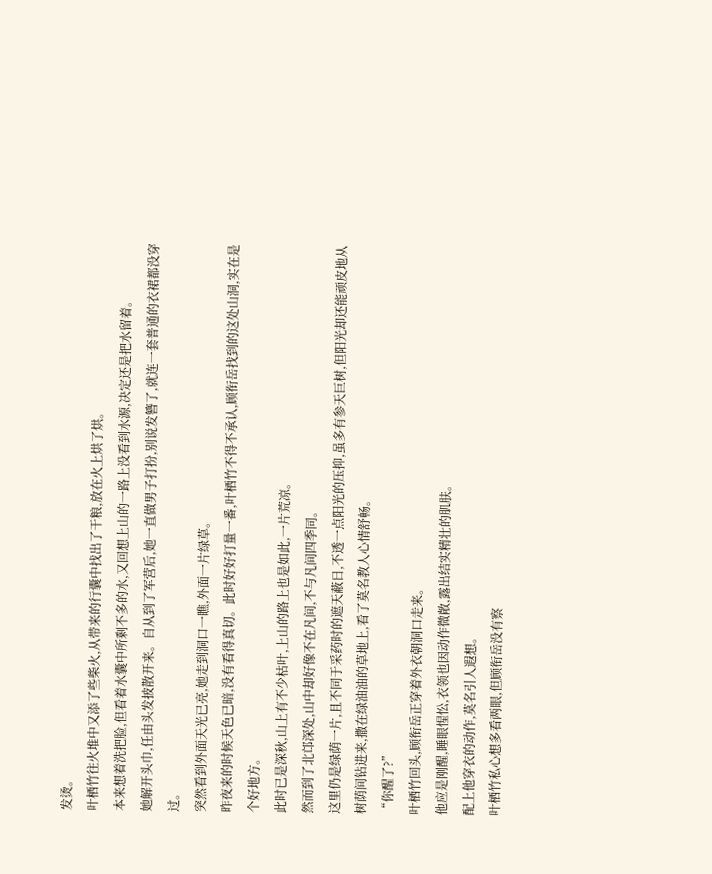发烫。
叶栖竹往火堆中又添了些柴火,从带来的行囊中找出了干粮,放在火上烘了烘。
本来想着洗把脸,但看着水囊中所剩不多的水,又回想上山的一路上没看到水源,决定还是把水留着。
她解开头巾,任由头发披散开来。自从到了军营后,她一直做男子打扮,别说发簪了,就连一套普通的衣裙都没穿过。
突然看到外面天光已亮,她走到洞口一瞧,外面一片绿草。
昨夜来的时候天色已暗,没有看得真切。此时好好打量一番,叶栖竹不得不承认,顾衔岳找到的这处山洞,实在是个好地方。
此时已是深秋,山上有不少枯叶,上山的路上也是如此,一片荒凉。
然而到了北邙深处,山中却好像不在凡间,不与凡间四季同。
这里仍是绿荫一片,且不同于采药时的遮天蔽日,不透一点阳光的压抑,虽多有参天巨树,但阳光却还能顽皮地从树荫间钻进来,撒在绿油油的草地上,看了莫名教人心情舒畅。
“你醒了?”
叶栖竹回头,顾衔岳正穿着外衣朝洞口走来。
他应是刚醒,睡眼惺忪,衣领也因动作微敞,露出结实精壮的肌肤。
配上他穿衣的动作,莫名引人遐想。
叶栖竹私心想多看两眼,但顾衔岳没有察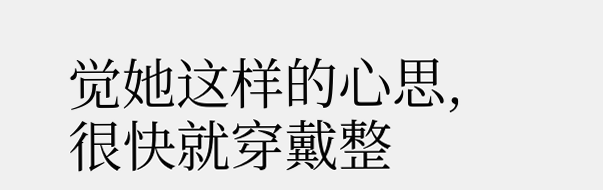觉她这样的心思,很快就穿戴整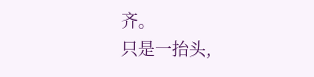齐。
只是一抬头,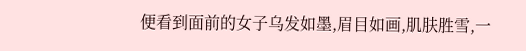便看到面前的女子乌发如墨,眉目如画,肌肤胜雪,一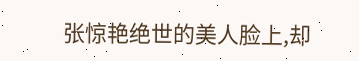张惊艳绝世的美人脸上,却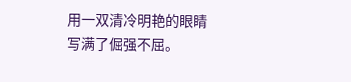用一双清冷明艳的眼睛写满了倔强不屈。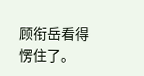顾衔岳看得愣住了。